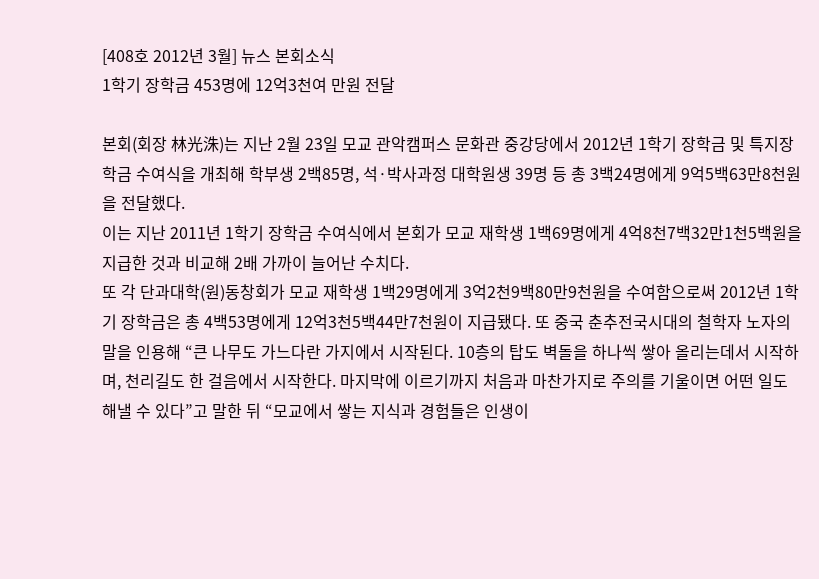[408호 2012년 3월] 뉴스 본회소식
1학기 장학금 453명에 12억3천여 만원 전달

본회(회장 林光洙)는 지난 2월 23일 모교 관악캠퍼스 문화관 중강당에서 2012년 1학기 장학금 및 특지장학금 수여식을 개최해 학부생 2백85명, 석·박사과정 대학원생 39명 등 총 3백24명에게 9억5백63만8천원을 전달했다.
이는 지난 2011년 1학기 장학금 수여식에서 본회가 모교 재학생 1백69명에게 4억8천7백32만1천5백원을 지급한 것과 비교해 2배 가까이 늘어난 수치다.
또 각 단과대학(원)동창회가 모교 재학생 1백29명에게 3억2천9백80만9천원을 수여함으로써 2012년 1학기 장학금은 총 4백53명에게 12억3천5백44만7천원이 지급됐다. 또 중국 춘추전국시대의 철학자 노자의 말을 인용해 “큰 나무도 가느다란 가지에서 시작된다. 10층의 탑도 벽돌을 하나씩 쌓아 올리는데서 시작하며, 천리길도 한 걸음에서 시작한다. 마지막에 이르기까지 처음과 마찬가지로 주의를 기울이면 어떤 일도 해낼 수 있다”고 말한 뒤 “모교에서 쌓는 지식과 경험들은 인생이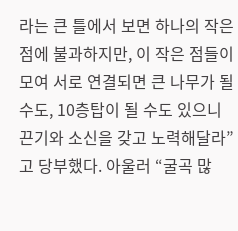라는 큰 틀에서 보면 하나의 작은 점에 불과하지만, 이 작은 점들이 모여 서로 연결되면 큰 나무가 될 수도, 10층탑이 될 수도 있으니 끈기와 소신을 갖고 노력해달라”고 당부했다. 아울러 “굴곡 많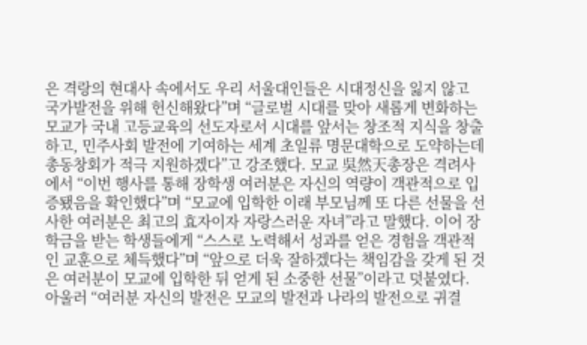은 격랑의 현대사 속에서도 우리 서울대인들은 시대정신을 잃지 않고 국가발전을 위해 헌신해왔다”며 “글로벌 시대를 맞아 새롭게 변화하는 모교가 국내 고등교육의 선도자로서 시대를 앞서는 창조적 지식을 창출하고, 민주사회 발전에 기여하는 세계 초일류 명문대학으로 도약하는데 총동창회가 적극 지원하겠다”고 강조했다. 모교 吳然天총장은 격려사에서 “이번 행사를 통해 장학생 여러분은 자신의 역량이 객관적으로 입증됐음을 확인했다”며 “모교에 입학한 이래 부모님께 또 다른 선물을 선사한 여러분은 최고의 효자이자 자랑스러운 자녀”라고 말했다. 이어 장학금을 받는 학생들에게 “스스로 노력해서 성과를 얻은 경험을 객관적인 교훈으로 체득했다”며 “앞으로 더욱 잘하겠다는 책임감을 갖게 된 것은 여러분이 모교에 입학한 뒤 얻게 된 소중한 선물”이라고 덧붙였다. 아울러 “여러분 자신의 발전은 모교의 발전과 나라의 발전으로 귀결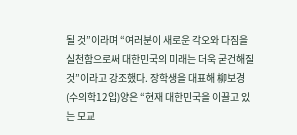될 것”이라며 “여러분이 새로운 각오와 다짐을 실천함으로써 대한민국의 미래는 더욱 굳건해질 것”이라고 강조했다. 장학생을 대표해 柳보경(수의학12입)양은 “현재 대한민국을 이끌고 있는 모교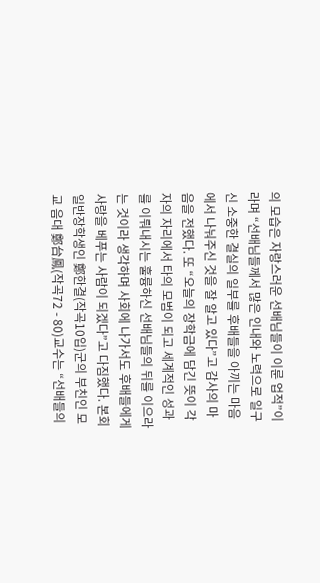의 모습은 자랑스러운 선배님들이 이룬 업적”이라며 “선배님들께서 많은 인내와 노력으로 일구신 소중한 결실의 일부를 후배들을 아끼는 마음에서 나눠주신 것을 잘 알고 있다”고 감사의 마음을 전했다. 또 “오늘의 장학금에 담긴 뜻이 각자의 자리에서 타의 모범이 되고 세계적인 성과를 이뤄내시는 훌륭하신 선배님들의 뒤를 이으라는 것이라 생각하며 사회에 나가서도 후배들에게 사랑을 베푸는 사람이 되겠다”고 다짐했다. 본회 일반장학생인 鄭한결(작곡10입)군의 부친인 모교 음대 鄭台鳳(작곡72 - 80)교수는 “선배들의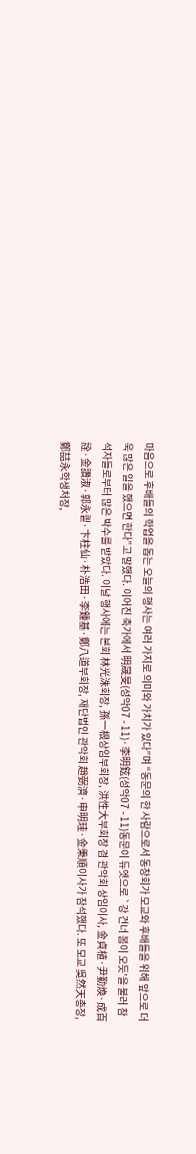마음으로 후배들의 학업을 돕는 오늘의 행사는 여러 가지로 의미와 가치가 있다”며 “동문의 한 사람으로서 동창회가 모교와 후배들을 위해 앞으로 더욱 많은 일을 했으면 한다”고 말했다. 이어진 축가에서 明晟旻(성악07 - 11)·李明鉉(성악07 - 11)동문이 듀엣으로 `강 건너 봄이 오듯'을 불러 참석자들로부터 많은 박수를 받았다. 이날 행사에는 본회 林光洙회장, 孫一根상임부회장, 洪性大부회장 겸 관악회 상임이사, 金貞植·尹勤煥·成百詮·金讚淑·郭永킡·卞柱仙·朴浩田·李鍾基·鄭八道부회장, 재단법인 관악회 趙弼濟·申明珪·金秉順이사가 참석했다. 또 모교 吳然天총장, 鄭喆永학생처장,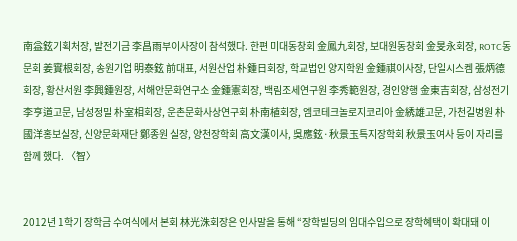南益鉉기획처장, 발전기금 李昌雨부이사장이 참석했다. 한편 미대동창회 金鳳九회장, 보대원동창회 金旻永회장, ROTC동문회 姜實根회장, 송원기업 明泰鉉 前대표, 서원산업 朴鍾日회장, 학교법인 양지학원 金鍾祺이사장, 단일시스켐 張炳德회장, 황산서원 李興鍾원장, 서해안문화연구소 金鍾憲회장, 백림조세연구원 李秀範원장, 경인양행 金東吉회장, 삼성전기 李亨道고문, 남성정밀 朴室相회장, 운촌문화사상연구회 朴南植회장, 엠코테크놀로지코리아 金綉雄고문, 가천길병원 朴國洋홍보실장, 신양문화재단 鄭종원 실장, 양천장학회 高文漢이사, 吳應鉉·秋景玉특지장학회 秋景玉여사 등이 자리를 함께 했다. 〈智〉


2012년 1학기 장학금 수여식에서 본회 林光洙회장은 인사말을 통해 “장학빌딩의 임대수입으로 장학혜택이 확대돼 이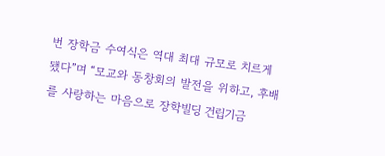번 장학금 수여식은 역대 최대 규모로 치르게 됐다”며 “모교와 동창회의 발전을 위하고, 후배를 사랑하는 마음으로 장학빌딩 건립기금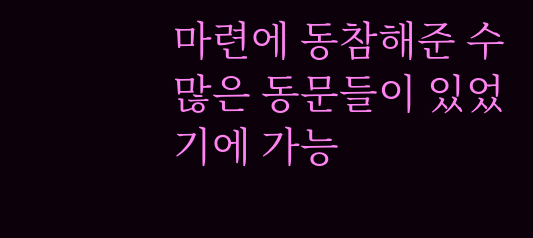마련에 동참해준 수많은 동문들이 있었기에 가능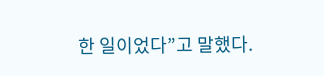한 일이었다”고 말했다.